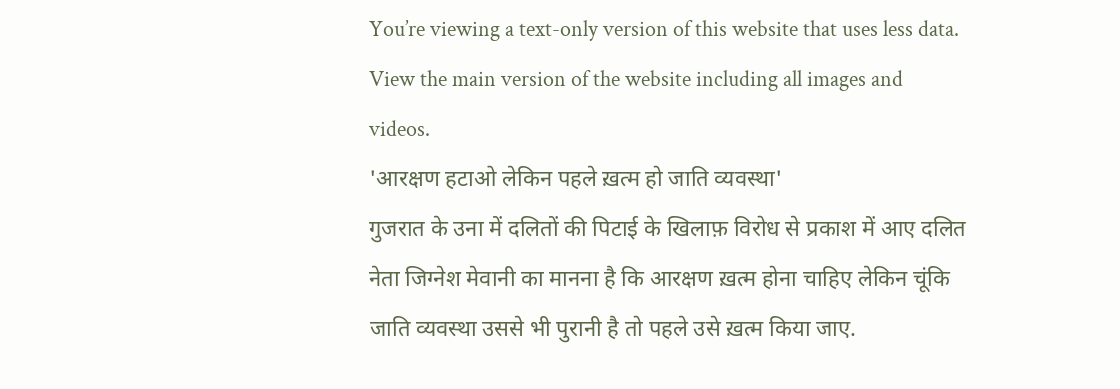You’re viewing a text-only version of this website that uses less data. View the main version of the website including all images and videos.
'आरक्षण हटाओ लेकिन पहले ख़त्म हो जाति व्यवस्था'
गुजरात के उना में दलितों की पिटाई के खिलाफ़ विरोध से प्रकाश में आए दलित नेता जिग्नेश मेवानी का मानना है कि आरक्षण ख़त्म होना चाहिए लेकिन चूंकि जाति व्यवस्था उससे भी पुरानी है तो पहले उसे ख़त्म किया जाए.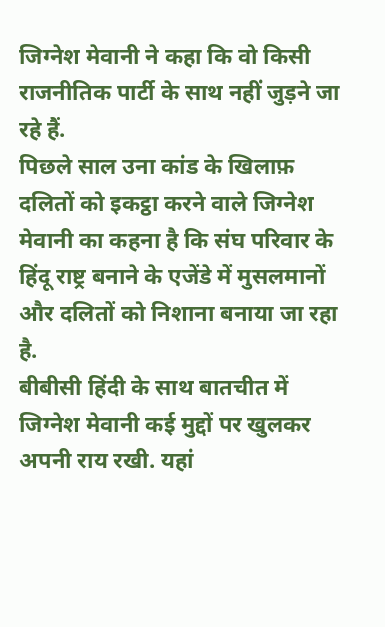जिग्नेश मेवानी ने कहा कि वो किसी राजनीतिक पार्टी के साथ नहीं जुड़ने जा रहे हैं.
पिछले साल उना कांड के खिलाफ़ दलितों को इकट्ठा करने वाले जिग्नेश मेवानी का कहना है कि संघ परिवार के हिंदू राष्ट्र बनाने के एजेंडे में मुसलमानों और दलितों को निशाना बनाया जा रहा है.
बीबीसी हिंदी के साथ बातचीत में जिग्नेश मेवानी कई मुद्दों पर खुलकर अपनी राय रखी. यहां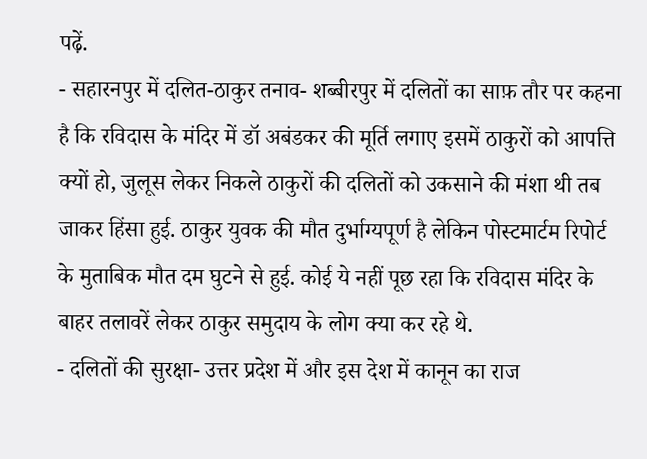पढ़ें.
- सहारनपुर में दलित-ठाकुर तनाव- शब्बीरपुर में दलितों का साफ़ तौर पर कहना है कि रविदास के मंदिर में डॉ अबंडकर की मूर्ति लगाए इसमें ठाकुरों को आपत्ति क्यों हो, जुलूस लेकर निकले ठाकुरों की दलितों को उकसाने की मंशा थी तब जाकर हिंसा हुई. ठाकुर युवक की मौत दुर्भाग्यपूर्ण है लेकिन पोस्टमार्टम रिपोर्ट के मुताबिक मौत दम घुटने से हुई. कोई ये नहीं पूछ रहा कि रविदास मंदिर के बाहर तलावरें लेकर ठाकुर समुदाय के लोग क्या कर रहे थे.
- दलितों की सुरक्षा- उत्तर प्रदेश में और इस देश में कानून का राज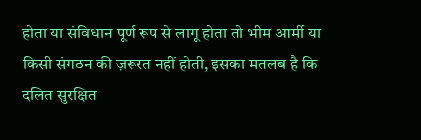होता या संविधान पूर्ण रूप से लागू होता तो भीम आर्मी या किसी संगठन की ज़रूरत नहीं होती, इसका मतलब है कि दलित सुरक्षित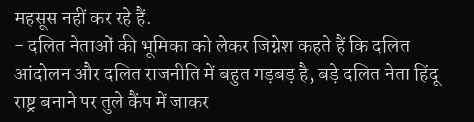महसूस नहीं कर रहे हैं.
- दलित नेताओं की भूमिका को लेकर जिग्नेश कहते हैं कि दलित आंदोलन और दलित राजनीति में बहुत गड़बड़ है, बड़े दलित नेता हिंदू राष्ट्र बनाने पर तुले कैंप में जाकर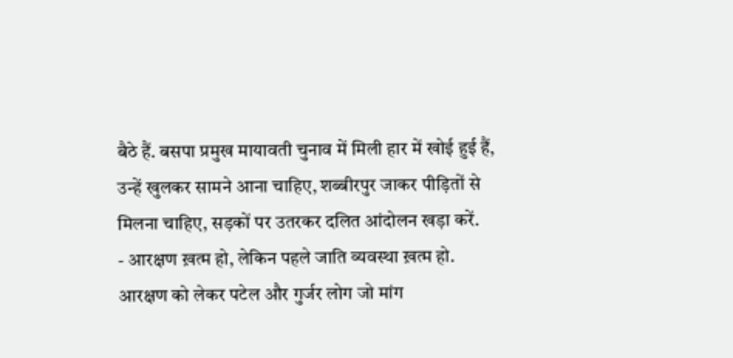बैठे हैं. बसपा प्रमुख मायावती चुनाव में मिली हार में खोई हुई हैं, उन्हें खुलकर सामने आना चाहिए, शब्बीरपुर जाकर पीड़ितों से मिलना चाहिए, सड़कों पर उतरकर दलित आंदोलन खड़ा करें.
- आरक्षण ख़त्म हो, लेकिन पहले जाति व्यवस्था ख़त्म हो. आरक्षण को लेकर पटेल और गुर्जर लोग जो मांग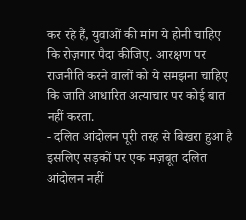कर रहे हैं, युवाओं की मांग ये होनी चाहिए कि रोज़गार पैदा कीजिए. आरक्षण पर राजनीति करने वालों को ये समझना चाहिए कि जाति आधारित अत्याचार पर कोई बात नहीं करता.
- दलित आंदोलन पूरी तरह से बिखरा हुआ है इसलिए सड़कों पर एक मज़बूत दलित आंदोलन नहीं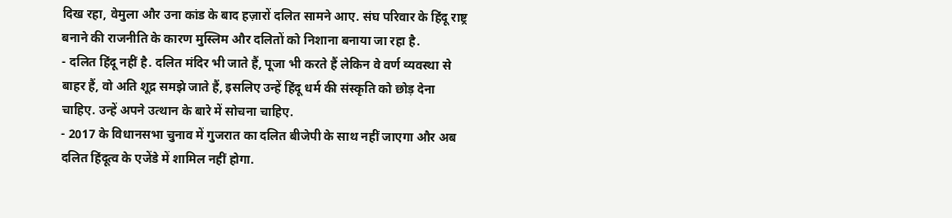दिख रहा, वेमुला और उना कांड के बाद हज़ारों दलित सामने आए. संघ परिवार के हिंदू राष्ट्र बनाने की राजनीति के कारण मुस्लिम और दलितों को निशाना बनाया जा रहा है.
- दलित हिंदू नहीं है. दलित मंदिर भी जाते हैं, पूजा भी करते हैं लेकिन वे वर्ण व्यवस्था से बाहर हैं, वो अति शूद्र समझे जाते हैं, इसलिए उन्हें हिंदू धर्म की संस्कृति को छोड़ देना चाहिए. उन्हें अपने उत्थान के बारे में सोचना चाहिए.
- 2017 के विधानसभा चुनाव में गुजरात का दलित बीजेपी के साथ नहीं जाएगा और अब दलित हिंदूत्व के एजेंडे में शामिल नहीं होगा.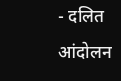- दलित आंदोलन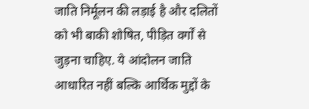जाति निर्मूलन की लड़ाई है और दलितों को भी बाकी शोषित, पीड़ित वर्गों से जुड़ना चाहिए. ये आंदोलन जाति आधारित नहीं बल्कि आर्थिक मुद्दों के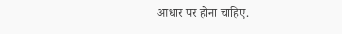आधार पर होना चाहिए.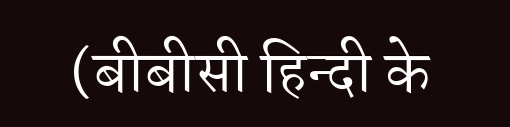(बीबीसी हिन्दी के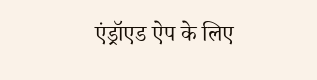एंड्रॉएड ऐप के लिए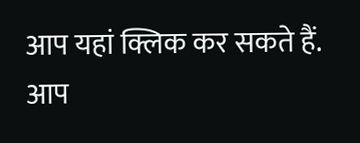आप यहां क्लिक कर सकते हैं. आप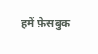हमें फ़ेसबुक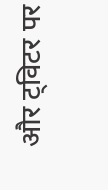और ट्विटर पर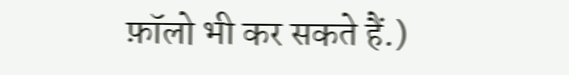फ़ॉलो भी कर सकते हैं.)